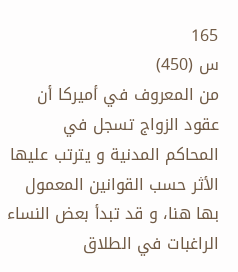165
س (450)
من المعروف في أميركا أن عقود الزواج تسجل في المحاكم المدنية و يترتب عليها الأثر حسب القوانين المعمول بها هنا، و قد تبدأ بعض النساء الراغبات في الطلاق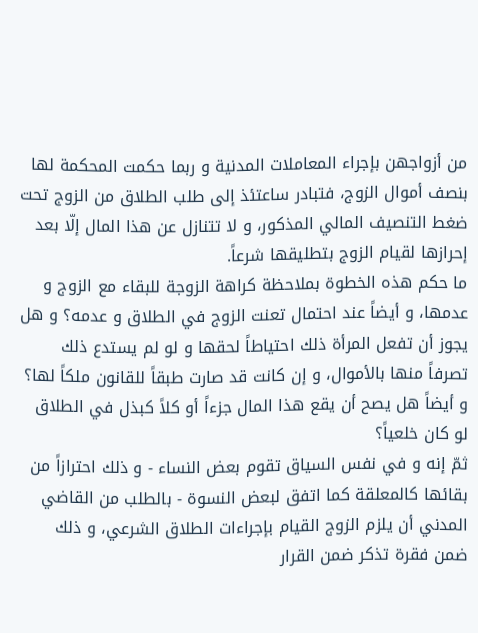من أزواجهن بإجراء المعاملات المدنية و ربما حكمت المحكمة لها بنصف أموال الزوج، فتبادر ساعتئذ إلى طلب الطلاق من الزوج تحت ضغط التنصيف المالي المذكور، و لا تتنازل عن هذا المال إلّا بعد إحرازها لقيام الزوج بتطليقها شرعاً.
ما حكم هذه الخطوة بملاحظة كراهة الزوجة للبقاء مع الزوج و عدمها، و أيضاً عند احتمال تعنت الزوج في الطلاق و عدمه؟ و هل يجوز أن تفعل المرأة ذلك احتياطاً لحقها و لو لم يستدع ذلك تصرفاً منها بالأموال، و إن كانت قد صارت طبقاً للقانون ملكاً لها؟ و أيضاً هل يصح أن يقع هذا المال جزءاً أو كلاً كبذل في الطلاق لو كان خلعياً؟
ثمّ إنه و في نفس السياق تقوم بعض النساء - و ذلك احترازاً من بقائها كالمعلقة كما اتفق لبعض النسوة - بالطلب من القاضي المدني أن يلزم الزوج القيام بإجراءات الطلاق الشرعي، و ذلك ضمن فقرة تذكر ضمن القرار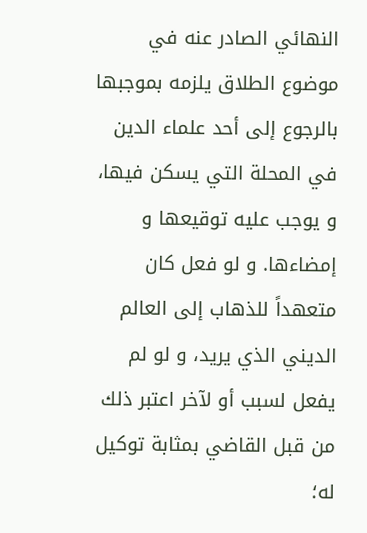النهائي الصادر عنه في موضوع الطلاق يلزمه بموجبها بالرجوع إلى أحد علماء الدين في المحلة التي يسكن فيها، و يوجب عليه توقيعها و إمضاءها. و لو فعل كان متعهداً للذهاب إلى العالم الديني الذي يريد، و لو لم يفعل لسبب أو لآخر اعتبر ذلك من قبل القاضي بمثابة توكيل له؛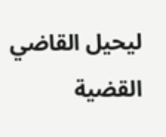ليحيل القاضي القضية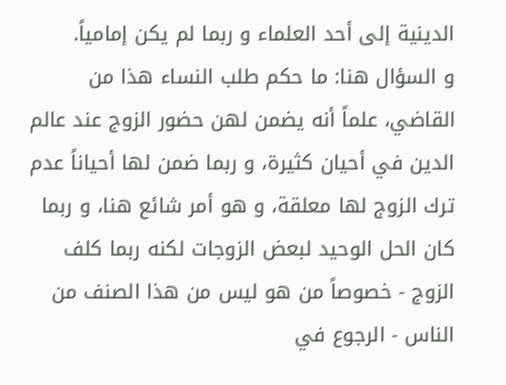الدينية إلى أحد العلماء و ربما لم يكن إمامياً.
و السؤال هنا: ما حكم طلب النساء هذا من القاضي، علماً أنه يضمن لهن حضور الزوج عند عالم الدين في أحيان كثيرة، و ربما ضمن لها أحياناً عدم ترك الزوج لها معلقة، و هو أمر شائع هنا، و ربما كان الحل الوحيد لبعض الزوجات لكنه ربما كلف الزوج - خصوصاً من هو ليس من هذا الصنف من الناس - الرجوع في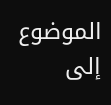الموضوع إلى